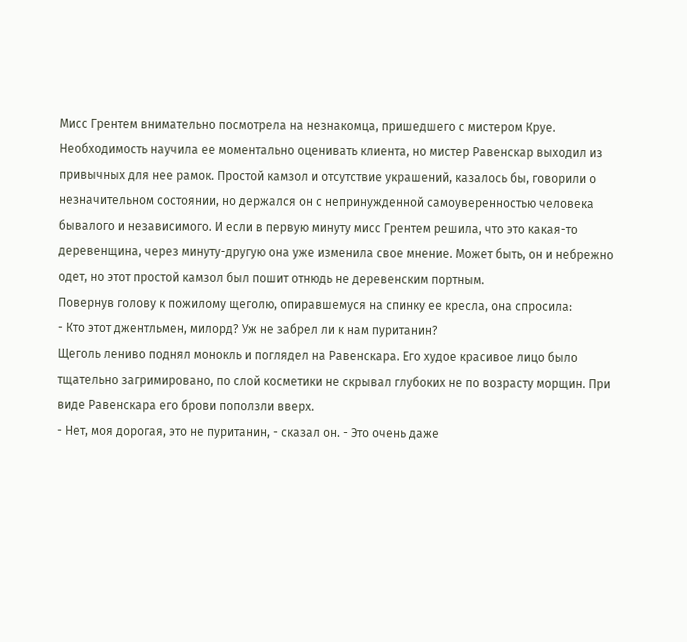Мисс Грентем внимательно посмотрела на незнакомца, пришедшего с мистером Круе. Необходимость научила ее моментально оценивать клиента, но мистер Равенскар выходил из привычных для нее рамок. Простой камзол и отсутствие украшений, казалось бы, говорили о незначительном состоянии, но держался он с непринужденной самоуверенностью человека бывалого и независимого. И если в первую минуту мисс Грентем решила, что это какая-то деревенщина, через минуту-другую она уже изменила свое мнение. Может быть, он и небрежно одет, но этот простой камзол был пошит отнюдь не деревенским портным.
Повернув голову к пожилому щеголю, опиравшемуся на спинку ее кресла, она спросила:
- Кто этот джентльмен, милорд? Уж не забрел ли к нам пуританин?
Щеголь лениво поднял монокль и поглядел на Равенскара. Его худое красивое лицо было тщательно загримировано, по слой косметики не скрывал глубоких не по возрасту морщин. При виде Равенскара его брови поползли вверх.
- Нет, моя дорогая, это не пуританин, - сказал он. - Это очень даже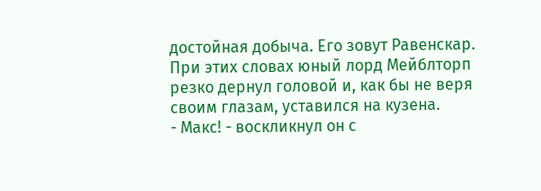достойная добыча. Его зовут Равенскар.
При этих словах юный лорд Мейблторп резко дернул головой и, как бы не веря своим глазам, уставился на кузена.
- Макс! - воскликнул он с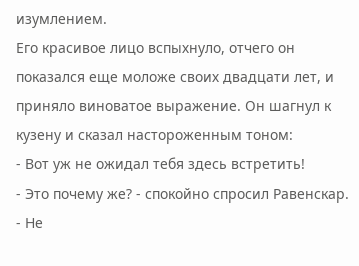изумлением.
Его красивое лицо вспыхнуло, отчего он показался еще моложе своих двадцати лет, и приняло виноватое выражение. Он шагнул к кузену и сказал настороженным тоном:
- Вот уж не ожидал тебя здесь встретить!
- Это почему же? - спокойно спросил Равенскар.
- Не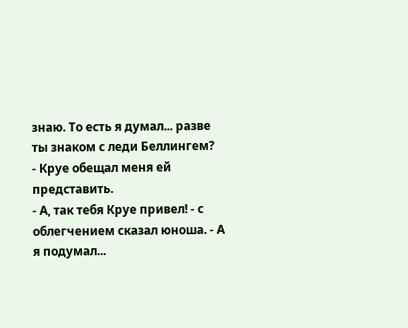знаю. То есть я думал... разве ты знаком с леди Беллингем?
- Круе обещал меня ей представить.
- А, так тебя Круе привел! - с облегчением сказал юноша. - А я подумал...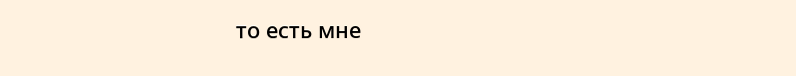то есть мне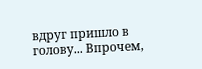вдруг пришло в голову... Впрочем,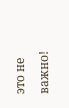это не важно!